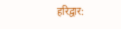हरिद्वार: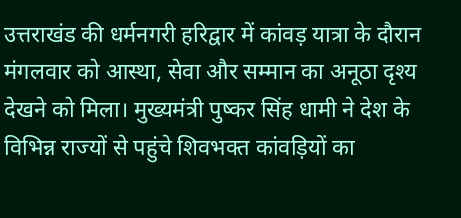उत्तराखंड की धर्मनगरी हरिद्वार में कांवड़ यात्रा के दौरान मंगलवार को आस्था, सेवा और सम्मान का अनूठा दृश्य देखने को मिला। मुख्यमंत्री पुष्कर सिंह धामी ने देश के विभिन्न राज्यों से पहुंचे शिवभक्त कांवड़ियों का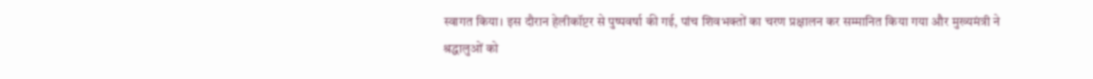स्वागत किया। इस दौरान हेलीकॉप्टर से पुष्पवर्षा की गई, पांच शिवभक्तों का चरण प्रक्षालन कर सम्मानित किया गया और मुख्यमंत्री ने श्रद्धालुओं को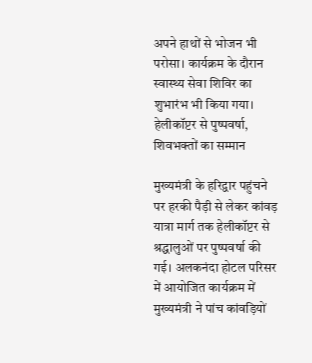अपने हाथों से भोजन भी परोसा। कार्यक्रम के दौरान स्वास्थ्य सेवा शिविर का शुभारंभ भी किया गया।
हेलीकॉप्टर से पुष्पवर्षा, शिवभक्तों का सम्मान

मुख्यमंत्री के हरिद्वार पहुंचने पर हरकी पैड़ी से लेकर कांवड़ यात्रा मार्ग तक हेलीकॉप्टर से श्रद्धालुओं पर पुष्पवर्षा की गई। अलकनंदा होटल परिसर में आयोजित कार्यक्रम में मुख्यमंत्री ने पांच कांवड़ियों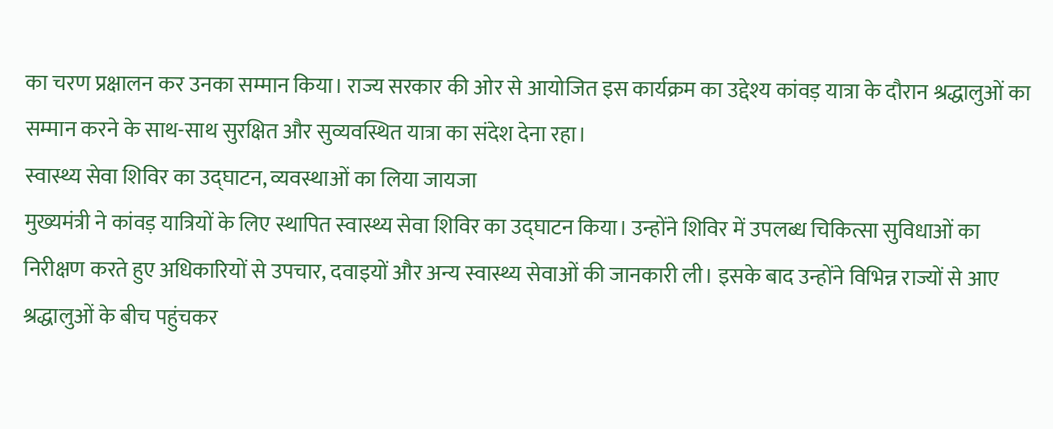का चरण प्रक्षालन कर उनका सम्मान किया। राज्य सरकार की ओर से आयोजित इस कार्यक्रम का उद्देश्य कांवड़ यात्रा के दौरान श्रद्धालुओं का सम्मान करने के साथ-साथ सुरक्षित और सुव्यवस्थित यात्रा का संदेश देना रहा।
स्वास्थ्य सेवा शिविर का उद्घाटन, व्यवस्थाओं का लिया जायजा
मुख्यमंत्री ने कांवड़ यात्रियों के लिए स्थापित स्वास्थ्य सेवा शिविर का उद्घाटन किया। उन्होंने शिविर में उपलब्ध चिकित्सा सुविधाओं का निरीक्षण करते हुए अधिकारियों से उपचार, दवाइयों और अन्य स्वास्थ्य सेवाओं की जानकारी ली। इसके बाद उन्होंने विभिन्न राज्यों से आए श्रद्धालुओं के बीच पहुंचकर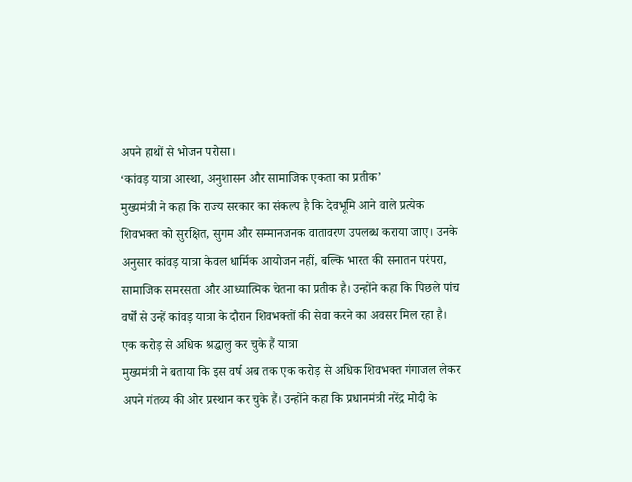अपने हाथों से भोजन परोसा।
‘कांवड़ यात्रा आस्था, अनुशासन और सामाजिक एकता का प्रतीक’
मुख्यमंत्री ने कहा कि राज्य सरकार का संकल्प है कि देवभूमि आने वाले प्रत्येक शिवभक्त को सुरक्षित, सुगम और सम्मानजनक वातावरण उपलब्ध कराया जाए। उनके अनुसार कांवड़ यात्रा केवल धार्मिक आयोजन नहीं, बल्कि भारत की सनातन परंपरा, सामाजिक समरसता और आध्यात्मिक चेतना का प्रतीक है। उन्होंने कहा कि पिछले पांच वर्षों से उन्हें कांवड़ यात्रा के दौरान शिवभक्तों की सेवा करने का अवसर मिल रहा है।
एक करोड़ से अधिक श्रद्धालु कर चुके हैं यात्रा
मुख्यमंत्री ने बताया कि इस वर्ष अब तक एक करोड़ से अधिक शिवभक्त गंगाजल लेकर अपने गंतव्य की ओर प्रस्थान कर चुके हैं। उन्होंने कहा कि प्रधानमंत्री नरेंद्र मोदी के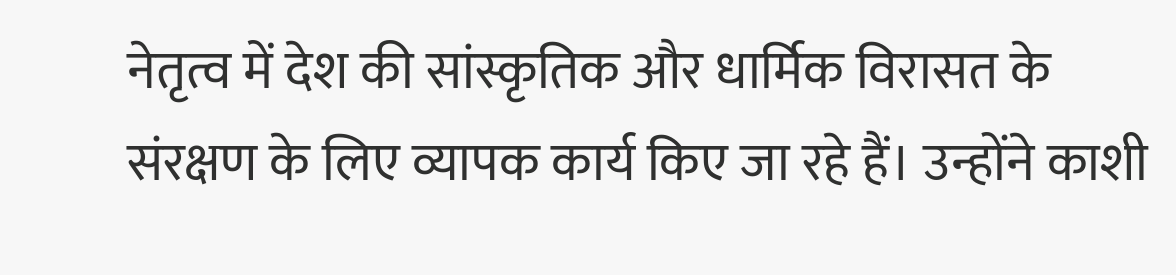नेतृत्व में देश की सांस्कृतिक और धार्मिक विरासत के संरक्षण के लिए व्यापक कार्य किए जा रहे हैं। उन्होंने काशी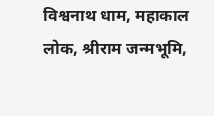विश्वनाथ धाम, महाकाल लोक, श्रीराम जन्मभूमि,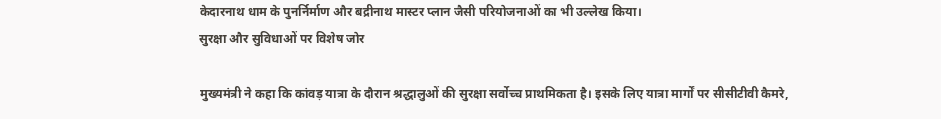केदारनाथ धाम के पुनर्निर्माण और बद्रीनाथ मास्टर प्लान जैसी परियोजनाओं का भी उल्लेख किया।
सुरक्षा और सुविधाओं पर विशेष जोर

मुख्यमंत्री ने कहा कि कांवड़ यात्रा के दौरान श्रद्धालुओं की सुरक्षा सर्वोच्च प्राथमिकता है। इसके लिए यात्रा मार्गों पर सीसीटीवी कैमरे,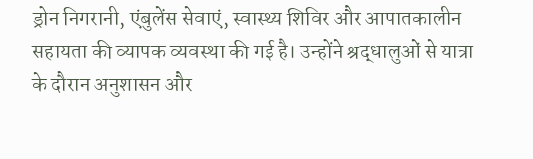ड्रोन निगरानी, एंबुलेंस सेवाएं, स्वास्थ्य शिविर और आपातकालीन सहायता की व्यापक व्यवस्था की गई है। उन्होंने श्रद्धालुओं से यात्रा के दौरान अनुशासन और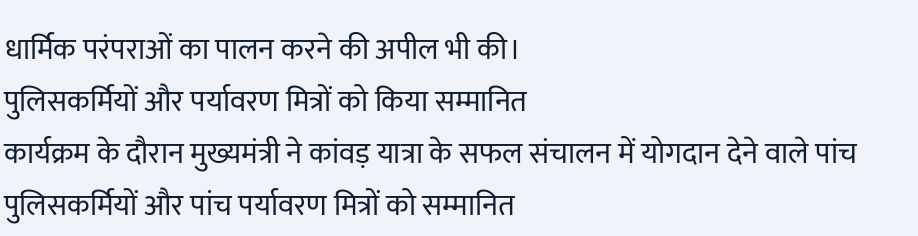धार्मिक परंपराओं का पालन करने की अपील भी की।
पुलिसकर्मियों और पर्यावरण मित्रों को किया सम्मानित
कार्यक्रम के दौरान मुख्यमंत्री ने कांवड़ यात्रा के सफल संचालन में योगदान देने वाले पांच पुलिसकर्मियों और पांच पर्यावरण मित्रों को सम्मानित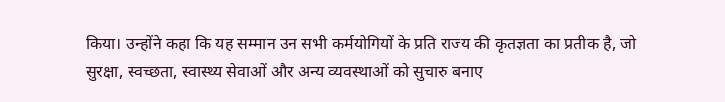किया। उन्होंने कहा कि यह सम्मान उन सभी कर्मयोगियों के प्रति राज्य की कृतज्ञता का प्रतीक है, जो सुरक्षा, स्वच्छता, स्वास्थ्य सेवाओं और अन्य व्यवस्थाओं को सुचारु बनाए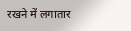रखने में लगातार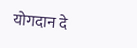योगदान दे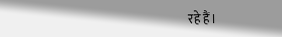रहे हैं।